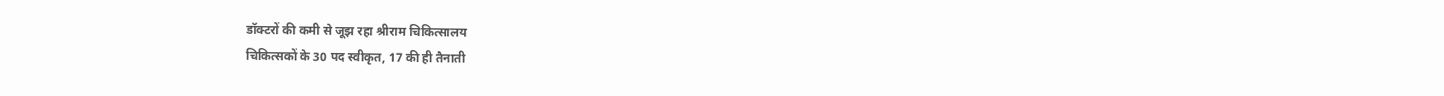डॉक्टरों की कमी से जूझ रहा श्रीराम चिकित्सालय
चिकित्सकों के 30 पद स्वीकृत, 17 की ही तैनाती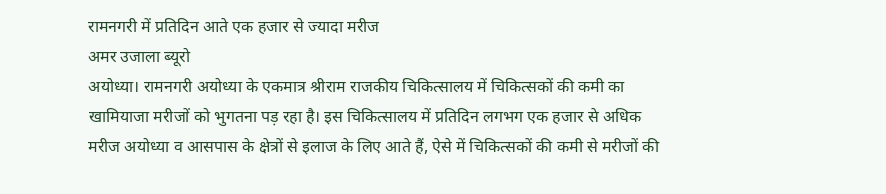रामनगरी में प्रतिदिन आते एक हजार से ज्यादा मरीज
अमर उजाला ब्यूरो
अयोध्या। रामनगरी अयोध्या के एकमात्र श्रीराम राजकीय चिकित्सालय में चिकित्सकों की कमी का खामियाजा मरीजों को भुगतना पड़ रहा है। इस चिकित्सालय में प्रतिदिन लगभग एक हजार से अधिक मरीज अयोध्या व आसपास के क्षेत्रों से इलाज के लिए आते हैं, ऐसे में चिकित्सकों की कमी से मरीजों की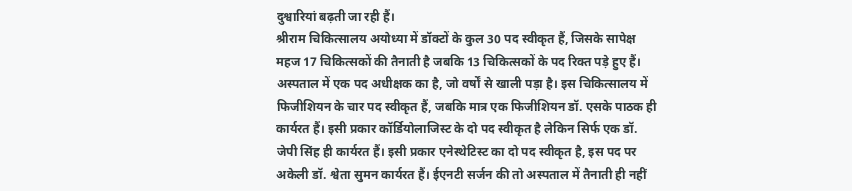दुश्वारियां बढ़ती जा रही हैं।
श्रीराम चिकित्सालय अयोध्या में डॉक्टों के कुल 30 पद स्वीकृत हैं, जिसके सापेक्ष महज 17 चिकित्सकों की तैनाती है जबकि 13 चिकित्सकों के पद रिक्त पड़े हुए हैं। अस्पताल में एक पद अधीक्षक का है, जो वर्षों से खाली पड़ा है। इस चिकित्सालय में फिजीशियन के चार पद स्वीकृत हैं, जबकि मात्र एक फिजीशियन डॉ. एसके पाठक ही कार्यरत हैं। इसी प्रकार कॉर्डियोलाजिस्ट के दो पद स्वीकृत है लेकिन सिर्फ एक डॉ. जेपी सिंह ही कार्यरत हैं। इसी प्रकार एनेस्थेटिस्ट का दो पद स्वीकृत है, इस पद पर अकेली डॉ. श्वेता सुमन कार्यरत हैं। ईएनटी सर्जन की तो अस्पताल में तैनाती ही नहीं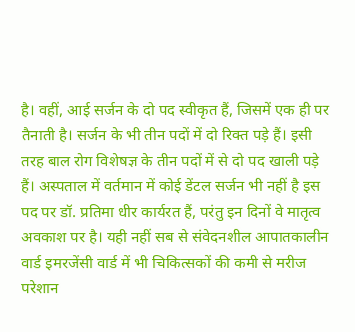है। वहीं, आई सर्जन के दो पद स्वीकृत हैं, जिसमें एक ही पर तैनाती है। सर्जन के भी तीन पदों में दो रिक्त पड़े हैं। इसी तरह बाल रोग विशेषज्ञ के तीन पदों में से दो पद खाली पड़े हैं। अस्पताल में वर्तमान में कोई डेंटल सर्जन भी नहीं है इस पद पर डॉ. प्रतिमा धीर कार्यरत हैं, परंतु इन दिनों वे मातृत्व अवकाश पर है। यही नहीं सब से संवेदनशील आपातकालीन वार्ड इमरजेंसी वार्ड में भी चिकित्सकों की कमी से मरीज परेशान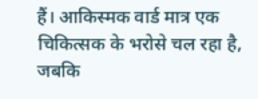हैं। आकिस्मक वार्ड मात्र एक चिकित्सक के भरोसे चल रहा है, जबकि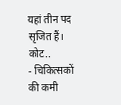यहां तीन पद सृजित हैं।
कोट..
- चिकित्सकों की कमी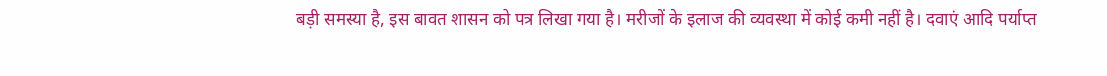बड़ी समस्या है, इस बावत शासन को पत्र लिखा गया है। मरीजों के इलाज की व्यवस्था में कोई कमी नहीं है। दवाएं आदि पर्याप्त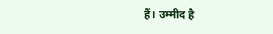हैं। उम्मीद है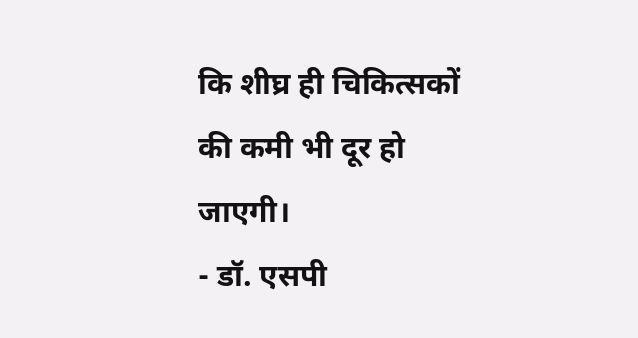कि शीघ्र ही चिकित्सकों की कमी भी दूर हो जाएगी।
- डॉ. एसपी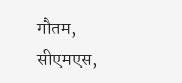गौतम, सीएमएस,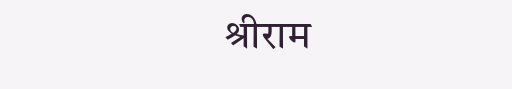श्रीराम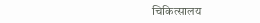चिकित्सालय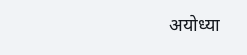अयोध्या